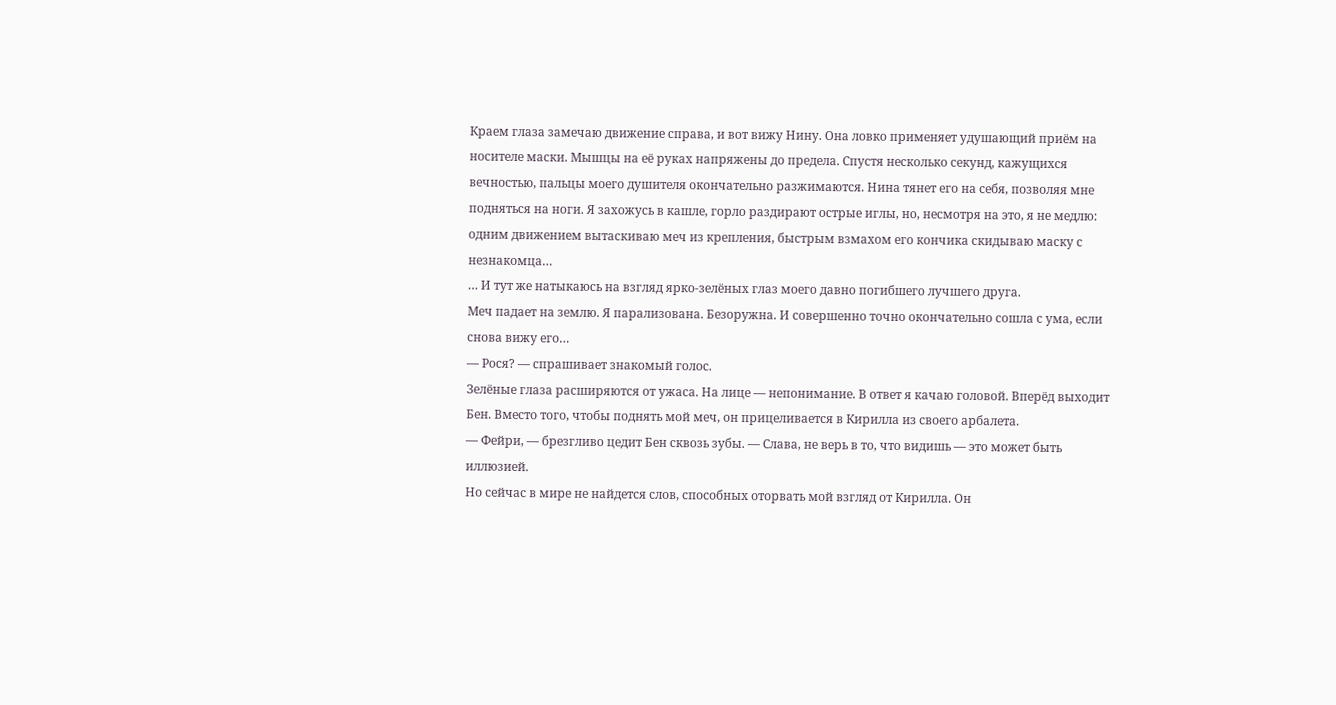Краем глаза замечаю движение справа, и вот вижу Нину. Она ловко применяет удушающий приём на носителе маски. Мышцы на её руках напряжены до предела. Спустя несколько секунд, кажущихся вечностью, пальцы моего душителя окончательно разжимаются. Нина тянет его на себя, позволяя мне подняться на ноги. Я захожусь в кашле, горло раздирают острые иглы, но, несмотря на это, я не медлю: одним движением вытаскиваю меч из крепления, быстрым взмахом его кончика скидываю маску с незнакомца…
… И тут же натыкаюсь на взгляд ярко-зелёных глаз моего давно погибшего лучшего друга.
Меч падает на землю. Я парализована. Безоружна. И совершенно точно окончательно сошла с ума, если снова вижу его…
— Рося? — спрашивает знакомый голос.
Зелёные глаза расширяются от ужаса. На лице — непонимание. В ответ я качаю головой. Вперёд выходит Бен. Вместо того, чтобы поднять мой меч, он прицеливается в Кирилла из своего арбалета.
— Фейри, — брезгливо цедит Бен сквозь зубы. — Слава, не верь в то, что видишь — это может быть иллюзией.
Но сейчас в мире не найдется слов, способных оторвать мой взгляд от Кирилла. Он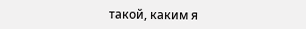такой, каким я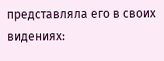представляла его в своих видениях: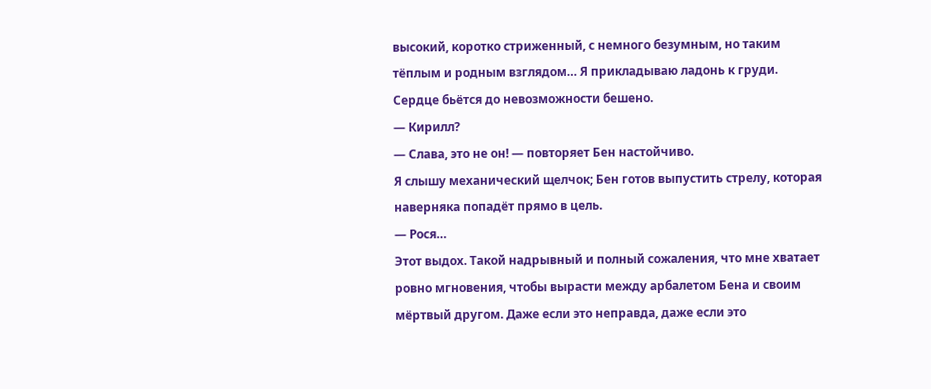высокий, коротко стриженный, с немного безумным, но таким тёплым и родным взглядом… Я прикладываю ладонь к груди. Сердце бьётся до невозможности бешено.
— Кирилл?
— Слава, это не он! — повторяет Бен настойчиво.
Я слышу механический щелчок; Бен готов выпустить стрелу, которая наверняка попадёт прямо в цель.
— Рося…
Этот выдох. Такой надрывный и полный сожаления, что мне хватает ровно мгновения, чтобы вырасти между арбалетом Бена и своим мёртвый другом. Даже если это неправда, даже если это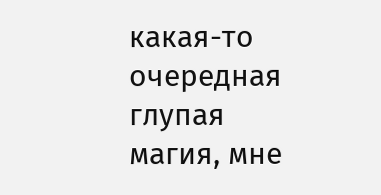какая-то очередная глупая магия, мне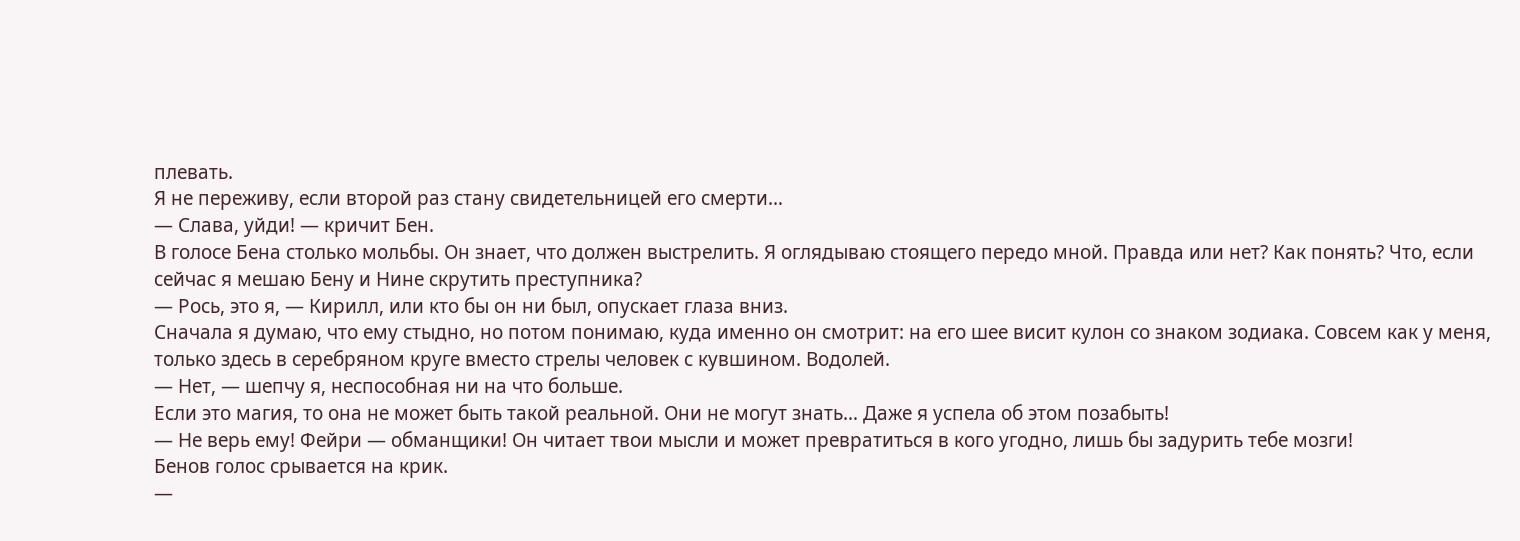плевать.
Я не переживу, если второй раз стану свидетельницей его смерти…
— Слава, уйди! — кричит Бен.
В голосе Бена столько мольбы. Он знает, что должен выстрелить. Я оглядываю стоящего передо мной. Правда или нет? Как понять? Что, если сейчас я мешаю Бену и Нине скрутить преступника?
— Рось, это я, — Кирилл, или кто бы он ни был, опускает глаза вниз.
Сначала я думаю, что ему стыдно, но потом понимаю, куда именно он смотрит: на его шее висит кулон со знаком зодиака. Совсем как у меня, только здесь в серебряном круге вместо стрелы человек с кувшином. Водолей.
— Нет, — шепчу я, неспособная ни на что больше.
Если это магия, то она не может быть такой реальной. Они не могут знать… Даже я успела об этом позабыть!
— Не верь ему! Фейри — обманщики! Он читает твои мысли и может превратиться в кого угодно, лишь бы задурить тебе мозги!
Бенов голос срывается на крик.
—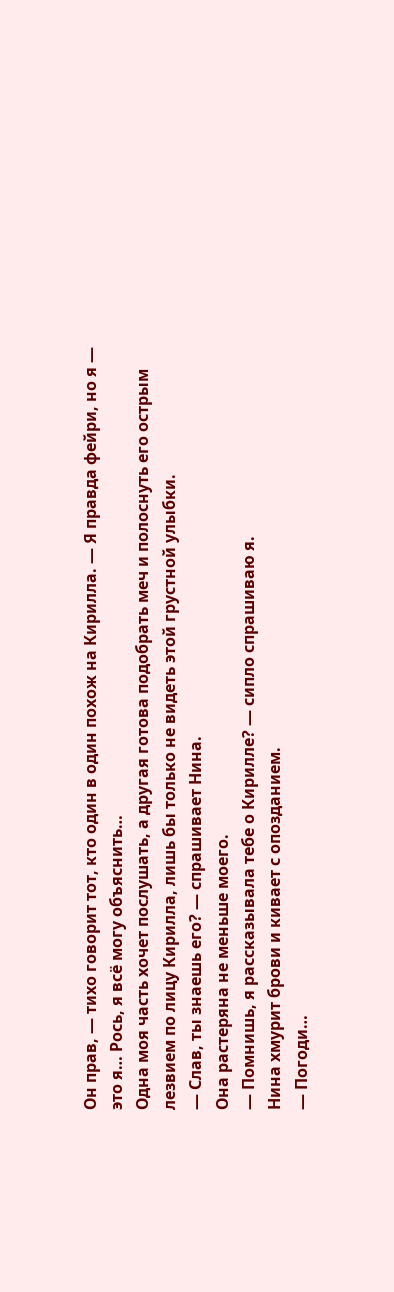Он прав, — тихо говорит тот, кто один в один похож на Кирилла. — Я правда фейри, но я — это я… Рось, я всё могу объяснить…
Одна моя часть хочет послушать, а другая готова подобрать меч и полоснуть его острым лезвием по лицу Кирилла, лишь бы только не видеть этой грустной улыбки.
— Слав, ты знаешь его? — спрашивает Нина.
Она растеряна не меньше моего.
— Помнишь, я рассказывала тебе о Кирилле? — сипло спрашиваю я.
Нина хмурит брови и кивает с опозданием.
— Погоди…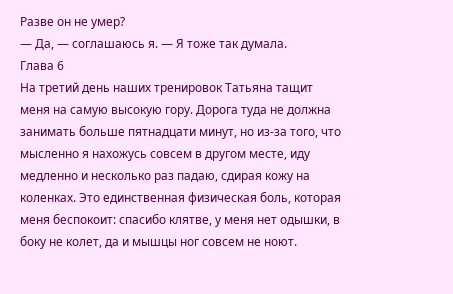Разве он не умер?
— Да, — соглашаюсь я. — Я тоже так думала.
Глава 6
На третий день наших тренировок Татьяна тащит меня на самую высокую гору. Дорога туда не должна занимать больше пятнадцати минут, но из-за того, что мысленно я нахожусь совсем в другом месте, иду медленно и несколько раз падаю, сдирая кожу на коленках. Это единственная физическая боль, которая меня беспокоит: спасибо клятве, у меня нет одышки, в боку не колет, да и мышцы ног совсем не ноют.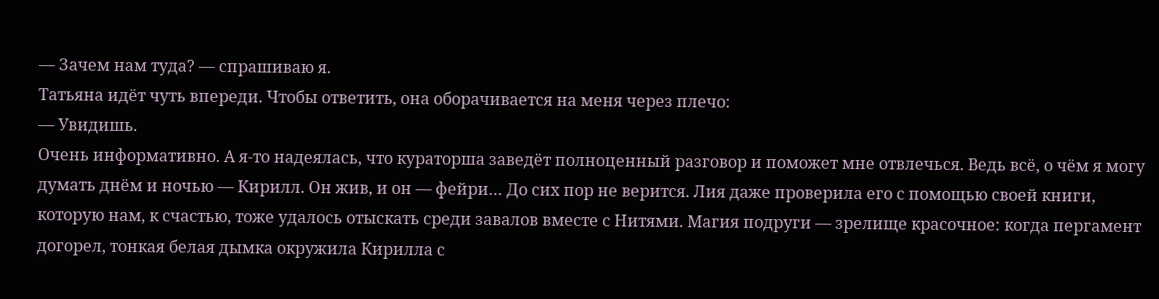— Зачем нам туда? — спрашиваю я.
Татьяна идёт чуть впереди. Чтобы ответить, она оборачивается на меня через плечо:
— Увидишь.
Очень информативно. А я-то надеялась, что кураторша заведёт полноценный разговор и поможет мне отвлечься. Ведь всё, о чём я могу думать днём и ночью — Кирилл. Он жив, и он — фейри… До сих пор не верится. Лия даже проверила его с помощью своей книги, которую нам, к счастью, тоже удалось отыскать среди завалов вместе с Нитями. Магия подруги — зрелище красочное: когда пергамент догорел, тонкая белая дымка окружила Кирилла с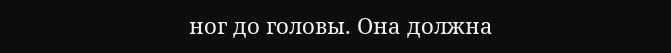ног до головы. Она должна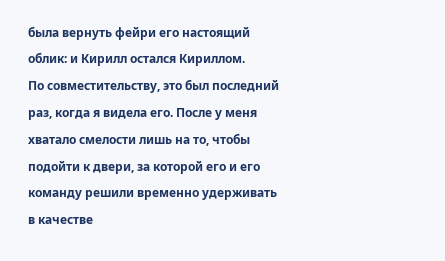была вернуть фейри его настоящий облик: и Кирилл остался Кириллом.
По совместительству, это был последний раз, когда я видела его. После у меня хватало смелости лишь на то, чтобы подойти к двери, за которой его и его команду решили временно удерживать в качестве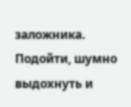заложника.
Подойти, шумно выдохнуть и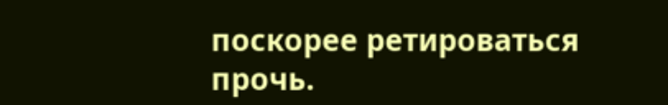поскорее ретироваться прочь.